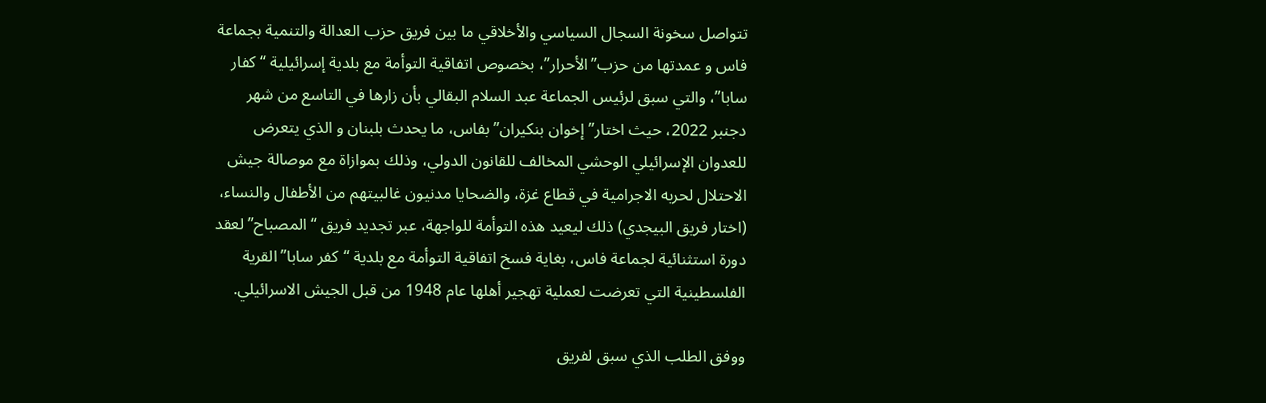تتواصل سخونة السجال السياسي والأخلاقي ما بين فريق حزب العدالة والتنمية بجماعة فاس و عمدتها من حزب”الأحرار”، بخصوص اتفاقية التوأمة مع بلدية إسرائيلية “كفار سابا”، والتي سبق لرئيس الجماعة عبد السلام البقالي بأن زارها في التاسع من شهر دجنبر 2022، حيث اختار”إخوان بنكيران”بفاس، ما يحدث بلبنان و الذي يتعرض للعدوان الإسرائيلي الوحشي المخالف للقانون الدولي، وذلك بموازاة مع موصالة جيش الاحتلال لحربه الاجرامية في قطاع غزة، والضحايا مدنيون غالبيتهم من الأطفال والنساء، (اختار فريق البيجدي) ذلك ليعيد هذه التوأمة للواجهة، عبر تجديد فريق “المصباح” لعقد دورة استثنائية لجماعة فاس، بغاية فسخ اتفاقية التوأمة مع بلدية “كفر سابا” القرية الفلسطينية التي تعرضت لعملية تهجير أهلها عام 1948 من قبل الجيش الاسرائيلي.

ووفق الطلب الذي سبق لفريق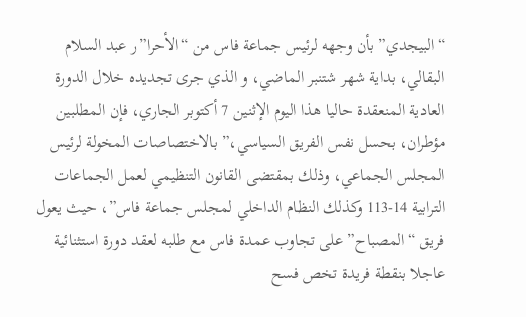“البيجدي” بأن وجهه لرئيس جماعة فاس من “الأحرا”ر عبد السلام البقالي، بداية شهر شتنبر الماضي، و الذي جرى تجديده خلال الدورة العادية المنعقدة حاليا هذا اليوم الإثنين 7 أكتوبر الجاري، فإن المطلبين مؤطران، بحسل نفس الفريق السياسي،” بالاختصاصات المخولة لرئيس المجلس الجماعي، وذلك بمقتضى القانون التنظيمي لعمل الجماعات الترابية 14-113 وكذلك النظام الداخلي لمجلس جماعة فاس”، حيث يعول فريق “المصباح” على تجاوب عمدة فاس مع طلبه لعقد دورة استثنائية عاجلا بنقطة فريدة تخص فسح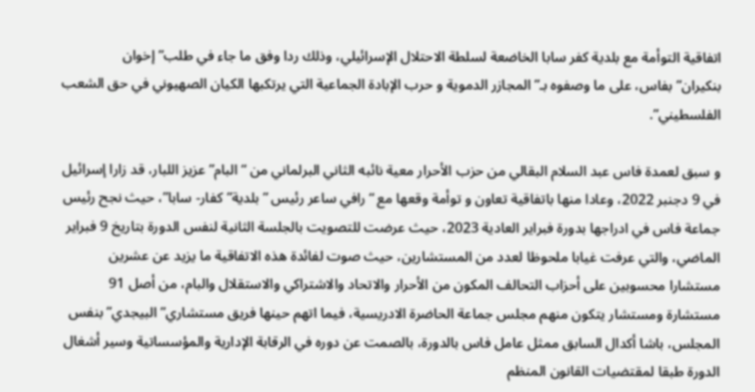اتفاقية التوأمة مع بلدية كفر سابا الخاضعة لسلطة الاحتلال الإسرائيلي، وذلك ردا وفق ما جاء في طلب”إخوان بنكيران”بفاس، على ما وصفوه بـ” المجازر الدموية و حرب الإبادة الجماعية التي يرتكبها الكيان الصهيوني في حق الشعب الفلسطيني”.

و سبق لعمدة فاس عبد السلام البقالي من حزب الأحرار معية نائبه الثاني البرلماني من “البام” عزيز اللبار، قد زارا إسرائيل في 9 دجنبر 2022، وعادا منها باتفاقية تعاون و توأمة وقعها مع “رافي ساعر رئيس ” بلدية”كفار- سابا”، حيث نجح رئيس جماعة فاس في ادراجها بدورة فبراير العادية 2023، حيث عرضت للتصويت بالجلسة الثانية لنفس الدورة بتاريخ 9 فبراير الماضي، والتي عرفت غيابا ملحوظا لعدد من المستشارين، حيث صوت لفائدة هذه الاتفاقية ما يزيد عن عشرين مستشارا محسوبين على أحزاب التحالف المكون من الأحرار والاتحاد والاشتراكي والاستقلال والبام، من أصل 91 مستشارة ومستشار يتكون منهم مجلس جماعة الحاضرة الادريسية، فيما اتهم حينها فريق مستشاري”البيجدي” بنفس المجلس، باشا أكدال السابق ممثل عامل فاس بالدورة، بالصمت عن دوره في الرقابة الإدارية والمؤسساتية وسير أشغال الدورة طبقا لمقتضيات القانون المنظم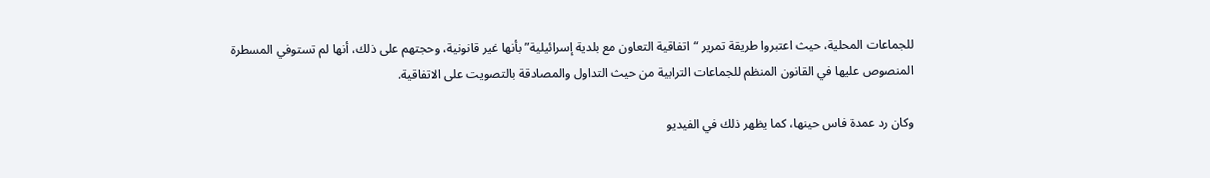للجماعات المحلية، حيث اعتبروا طريقة تمرير “اتفاقية التعاون مع بلدية إسرائيلية” بأنها غير قانونية، وحجتهم على ذلك، أنها لم تستوفي المسطرة المنصوص عليها في القانون المنظم للجماعات الترابية من حيث التداول والمصادقة بالتصويت على الاتفاقية.

وكان رد عمدة فاس حينها، كما يظهر ذلك في الفيديو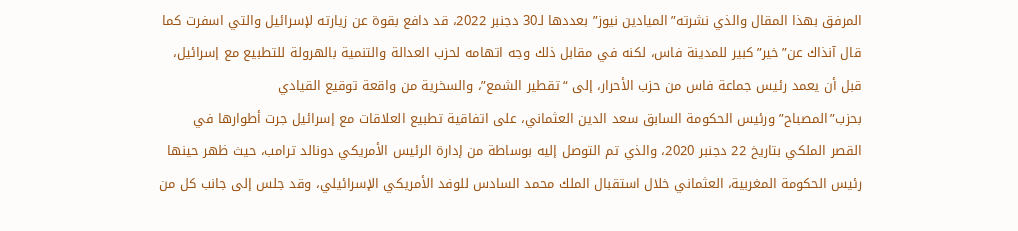المرفق بهذا المقال والذي نشرته”الميادين نيوز” بعددها لـ30 دجنبر 2022، قد دافع بقوة عن زيارته لإسرائيل والتي اسفرت كما قال آنذاك عن”خير”كبير للمدينة فاس، لكنه في مقابل ذلك وجه اتهامه لحزب العدالة والتنمية بالهرولة للتطبيع مع إسرائيل، قبل أن يعمد رئيس جماعة فاس من حزب الأحرار، إلى “تقطير الشمع”، والسخرية من واقعة توقيع القيادي بحزب”المصباح”ورئيس الحكومة السابق سعد الدين العثماني، على اتفاقية تطبيع العلاقات مع إسرائيل جرت أطوارها في القصر الملكي بتاريخ 22 دجنبر 2020، والذي تم التوصل إليه بوساطة من إدارة الرئيس الأمريكي دونالد ترامب، حيث ظهر حينها رئيس الحكومة المغربية، العثماني خلال استقبال الملك محمد السادس للوفد الأمريكي الإسرائيلي، وقد جلس إلى جانب كل من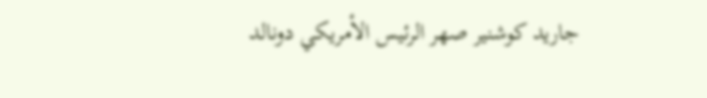جاريد كوشنير صهر الرئيس الأمريكي دونالد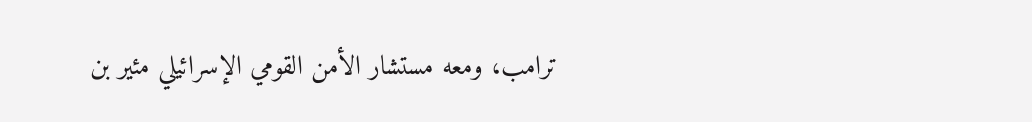ترامب، ومعه مستشار الأمن القومي الإسرائيلي مئير بن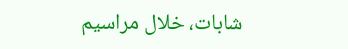شابات، خلال مراسيم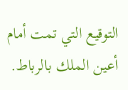التوقيع التي تمت أمام أعين الملك بالرباط.